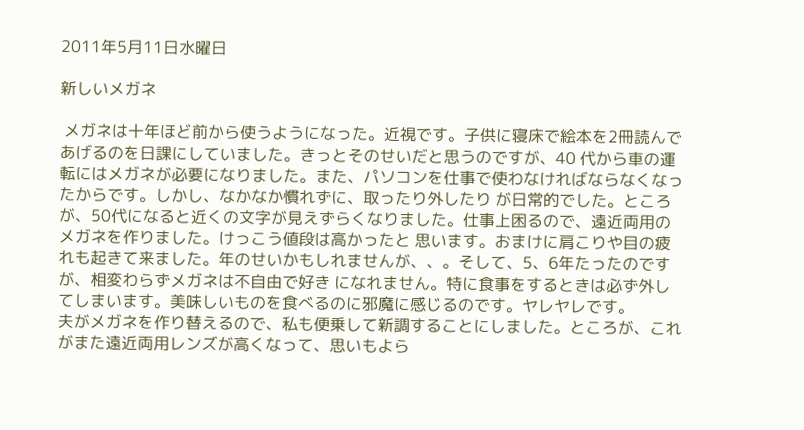2011年5月11日水曜日

新しいメガネ

 メガネは十年ほど前から使うようになった。近視です。子供に寝床で絵本を2冊読んであげるのを日課にしていました。きっとそのせいだと思うのですが、40 代から車の運転にはメガネが必要になりました。また、パソコンを仕事で使わなければならなくなったからです。しかし、なかなか慣れずに、取ったり外したり が日常的でした。ところが、50代になると近くの文字が見えずらくなりました。仕事上困るので、遠近両用のメガネを作りました。けっこう値段は高かったと 思います。おまけに肩こりや目の疲れも起きて来ました。年のせいかもしれませんが、、。そして、5、6年たったのですが、相変わらずメガネは不自由で好き になれません。特に食事をするときは必ず外してしまいます。美味しいものを食べるのに邪魔に感じるのです。ヤレヤレです。
夫がメガネを作り替えるので、私も便乗して新調することにしました。ところが、これがまた遠近両用レンズが高くなって、思いもよら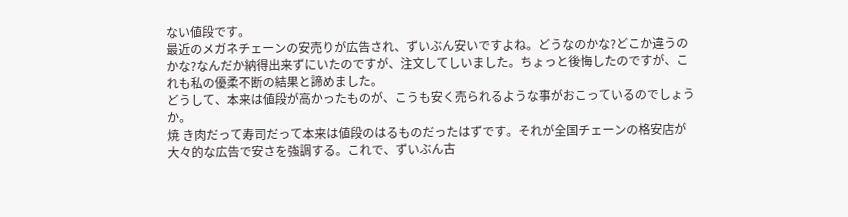ない値段です。
最近のメガネチェーンの安売りが広告され、ずいぶん安いですよね。どうなのかな?どこか違うのかな?なんだか納得出来ずにいたのですが、注文してしいました。ちょっと後悔したのですが、これも私の優柔不断の結果と諦めました。
どうして、本来は値段が高かったものが、こうも安く売られるような事がおこっているのでしょうか。
焼 き肉だって寿司だって本来は値段のはるものだったはずです。それが全国チェーンの格安店が大々的な広告で安さを強調する。これで、ずいぶん古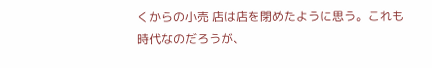くからの小売 店は店を閉めたように思う。これも時代なのだろうが、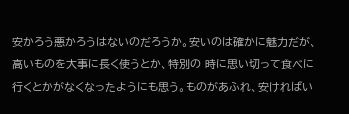安かろう悪かろうはないのだろうか。安いのは確かに魅力だが、高いものを大事に長く使うとか、特別の 時に思い切って食べに行くとかがなくなったようにも思う。ものがあふれ、安ければい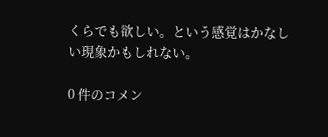くらでも欲しい。という感覚はかなしい現象かもしれない。

0 件のコメン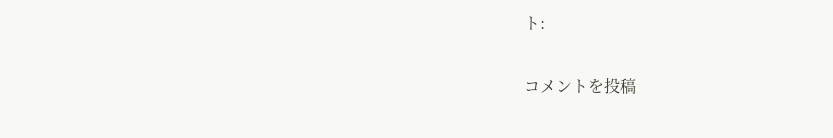ト:

コメントを投稿